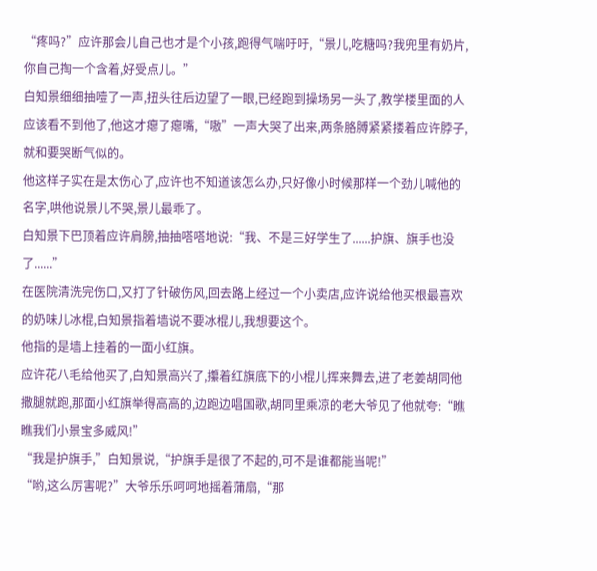“疼吗?”应许那会儿自己也才是个小孩,跑得气喘吁吁,“景儿,吃糖吗?我兜里有奶片,你自己掏一个含着,好受点儿。”
白知景细细抽噎了一声,扭头往后边望了一眼,已经跑到操场另一头了,教学楼里面的人应该看不到他了,他这才瘪了瘪嘴,“嗷”一声大哭了出来,两条胳膊紧紧搂着应许脖子,就和要哭断气似的。
他这样子实在是太伤心了,应许也不知道该怎么办,只好像小时候那样一个劲儿喊他的名字,哄他说景儿不哭,景儿最乖了。
白知景下巴顶着应许肩膀,抽抽嗒嗒地说:“我、不是三好学生了......护旗、旗手也没了......”
在医院清洗完伤口,又打了针破伤风,回去路上经过一个小卖店,应许说给他买根最喜欢的奶味儿冰棍,白知景指着墙说不要冰棍儿,我想要这个。
他指的是墙上挂着的一面小红旗。
应许花八毛给他买了,白知景高兴了,攥着红旗底下的小棍儿挥来舞去,进了老姜胡同他撒腿就跑,那面小红旗举得高高的,边跑边唱国歌,胡同里乘凉的老大爷见了他就夸:“瞧瞧我们小景宝多威风!”
“我是护旗手,”白知景说,“护旗手是很了不起的,可不是谁都能当呢!”
“哟,这么厉害呢?”大爷乐乐呵呵地摇着蒲扇,“那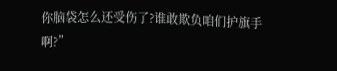你脑袋怎么还受伤了?谁敢欺负咱们护旗手啊?”